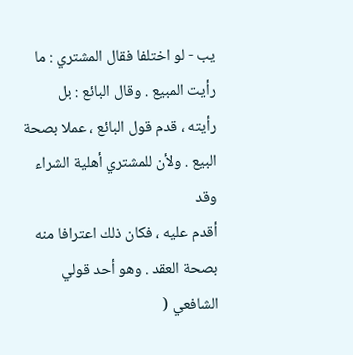يب - لو اختلفا فقال المشتري : ما رأيت المبيع . وقال البائع : بل
رأيته ، قدم قول البائع ، عملا بصحة البيع . ولأن للمشتري أهلية الشراء وقد
أقدم عليه ، فكان ذلك اعترافا منه بصحة العقد . وهو أحد قولي الشافعي (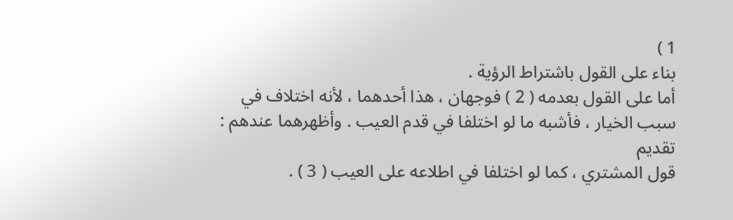1 )
بناء على القول باشتراط الرؤية .
أما على القول بعدمه ( 2 ) فوجهان ، هذا أحدهما ، لأنه اختلاف في
سبب الخيار ، فأشبه ما لو اختلفا في قدم العيب . وأظهرهما عندهم : تقديم
قول المشتري ، كما لو اختلفا في اطلاعه على العيب ( 3 ) .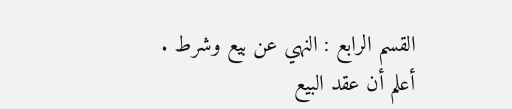القسم الرابع : النهي عن بيع وشرط .
أعلم أن عقد البيع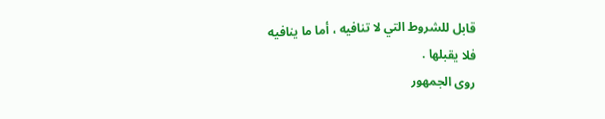قابل للشروط التي لا تنافيه ، أما ما ينافيه
فلا يقبلها .
روى الجمهور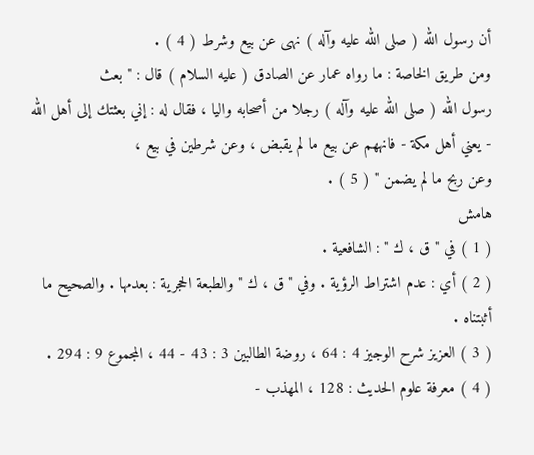أن رسول الله ( صلى الله عليه وآله ) نهى عن بيع وشرط ( 4 ) .
ومن طريق الخاصة : ما رواه عمار عن الصادق ( عليه السلام ) قال : " بعث
رسول الله ( صلى الله عليه وآله ) رجلا من أصحابه واليا ، فقال له : إني بعثتك إلى أهل الله
- يعني أهل مكة - فانههم عن بيع ما لم يقبض ، وعن شرطين في بيع ،
وعن ربح ما لم يضمن " ( 5 ) .
هامش
( 1 ) في " ق ، ك " : الشافعية .
( 2 ) أي : عدم اشتراط الرؤية . وفي " ق ، ك " والطبعة الحجرية : بعدمها . والصحيح ما
أثبتناه .
( 3 ) العزيز شرح الوجيز 4 : 64 ، روضة الطالبين 3 : 43 - 44 ، المجموع 9 : 294 .
( 4 ) معرفة علوم الحديث : 128 ، المهذب -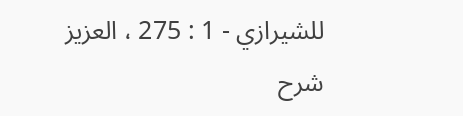للشيرازي - 1 : 275 ، العزيز شرح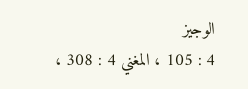الوجيز
4 : 105 ، المغني 4 : 308 ،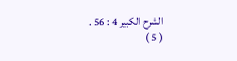الشرح الكبير 4 : 56 .
( 5 )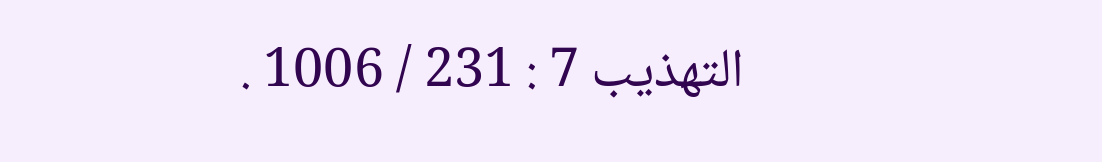التهذيب 7 : 231 / 1006 .